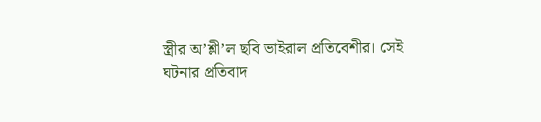স্ত্রীর অ’শ্লী’ল ছবি ভাইরাল প্রতিবেশীর। সেই ঘটনার প্রতিবাদ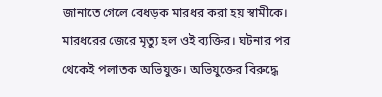জানাতে গেলে বেধড়ক মারধর করা হয় স্বামীকে। মারধরের জেরে মৃত্যু হল ওই ব্যক্তির। ঘটনার পর থেকেই পলাতক অভিযুক্ত। অভিযুক্তের বিরুদ্ধে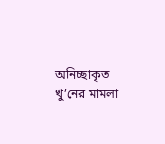অনিচ্ছাকৃত খু’নের মামলা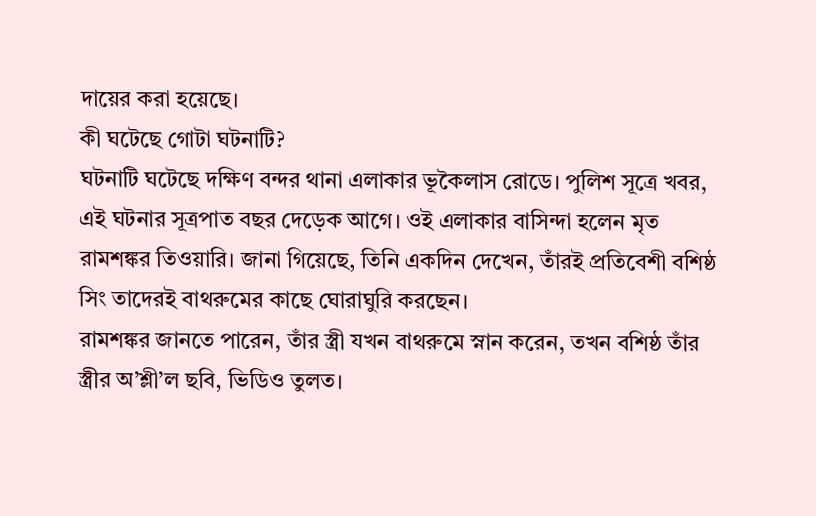দায়ের করা হয়েছে।
কী ঘটেছে গোটা ঘটনাটি?
ঘটনাটি ঘটেছে দক্ষিণ বন্দর থানা এলাকার ভূকৈলাস রোডে। পুলিশ সূত্রে খবর, এই ঘটনার সূত্রপাত বছর দেড়েক আগে। ওই এলাকার বাসিন্দা হলেন মৃত রামশঙ্কর তিওয়ারি। জানা গিয়েছে, তিনি একদিন দেখেন, তাঁরই প্রতিবেশী বশিষ্ঠ সিং তাদেরই বাথরুমের কাছে ঘোরাঘুরি করছেন।
রামশঙ্কর জানতে পারেন, তাঁর স্ত্রী যখন বাথরুমে স্নান করেন, তখন বশিষ্ঠ তাঁর স্ত্রীর অ’শ্লী’ল ছবি, ভিডিও তুলত।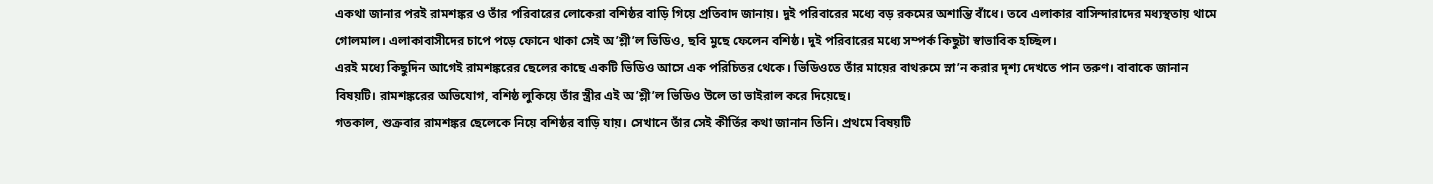একথা জানার পরই রামশঙ্কর ও তাঁর পরিবারের লোকেরা বশিষ্ঠর বাড়ি গিয়ে প্রতিবাদ জানায়। দুই পরিবারের মধ্যে বড় রকমের অশান্তি বাঁধে। তবে এলাকার বাসিন্দারাদের মধ্যস্থতায় থামে গোলমাল। এলাকাবাসীদের চাপে পড়ে ফোনে থাকা সেই অ’শ্লী’ল ভিডিও, ছবি মুছে ফেলেন বশিষ্ঠ। দুই পরিবারের মধ্যে সম্পর্ক কিছুটা স্বাভাবিক হচ্ছিল।
এরই মধ্যে কিছুদিন আগেই রামশঙ্করের ছেলের কাছে একটি ভিডিও আসে এক পরিচিতর থেকে। ভিডিওতে তাঁর মায়ের বাথরুমে স্না’ন করার দৃশ্য দেখতে পান তরুণ। বাবাকে জানান বিষয়টি। রামশঙ্করের অভিযোগ, বশিষ্ঠ লুকিয়ে তাঁর স্ত্রীর এই অ’শ্লী’ল ভিডিও উলে তা ভাইরাল করে দিয়েছে।
গতকাল, শুক্রবার রামশঙ্কর ছেলেকে নিয়ে বশিষ্ঠর বাড়ি যায়। সেখানে তাঁর সেই কীর্তির কথা জানান তিনি। প্রথমে বিষয়টি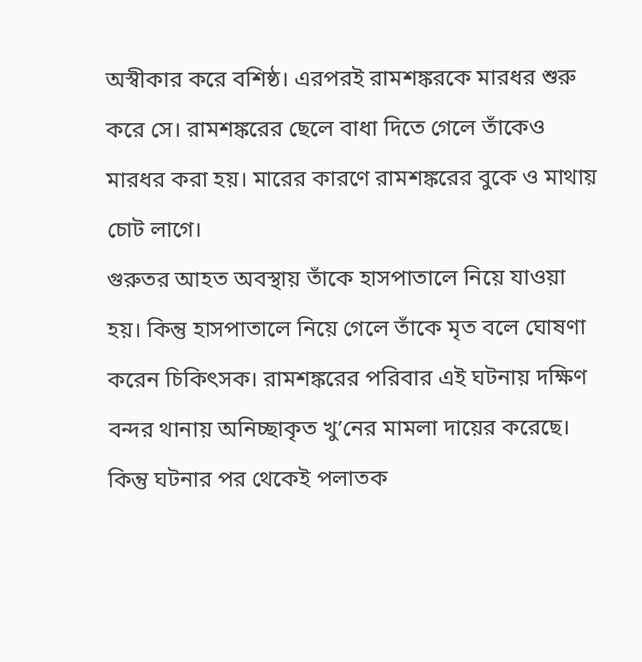অস্বীকার করে বশিষ্ঠ। এরপরই রামশঙ্করকে মারধর শুরু করে সে। রামশঙ্করের ছেলে বাধা দিতে গেলে তাঁকেও মারধর করা হয়। মারের কারণে রামশঙ্করের বুকে ও মাথায় চোট লাগে।
গুরুতর আহত অবস্থায় তাঁকে হাসপাতালে নিয়ে যাওয়া হয়। কিন্তু হাসপাতালে নিয়ে গেলে তাঁকে মৃত বলে ঘোষণা করেন চিকিৎসক। রামশঙ্করের পরিবার এই ঘটনায় দক্ষিণ বন্দর থানায় অনিচ্ছাকৃত খু’নের মামলা দায়ের করেছে। কিন্তু ঘটনার পর থেকেই পলাতক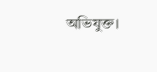অভিযুক্ত।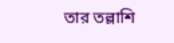তার তল্লাশি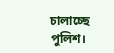চালাচ্ছে পুলিশ।